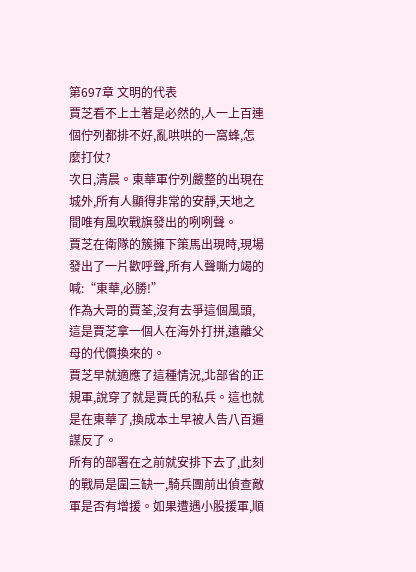第697章 文明的代表
賈芝看不上土著是必然的,人一上百連個佇列都排不好,亂哄哄的一窩蜂,怎麼打仗?
次日,清晨。東華軍佇列嚴整的出現在城外,所有人顯得非常的安靜,天地之間唯有風吹戰旗發出的咧咧聲。
賈芝在衛隊的簇擁下策馬出現時,現場發出了一片歡呼聲,所有人聲嘶力竭的喊:“東華,必勝!”
作為大哥的賈荃,沒有去爭這個風頭,這是賈芝拿一個人在海外打拼,遠離父母的代價換來的。
賈芝早就適應了這種情況,北部省的正規軍,說穿了就是賈氏的私兵。這也就是在東華了,換成本土早被人告八百遍謀反了。
所有的部署在之前就安排下去了,此刻的戰局是圍三缺一,騎兵團前出偵查敵軍是否有增援。如果遭遇小股援軍,順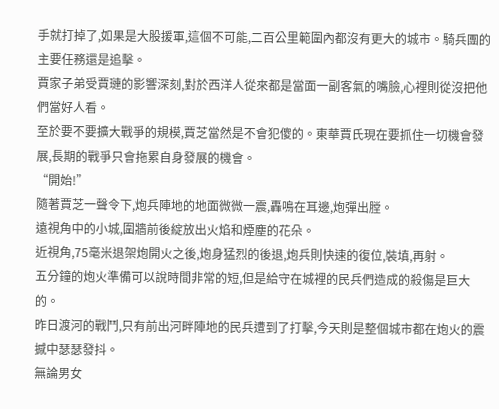手就打掉了,如果是大股援軍,這個不可能,二百公里範圍內都沒有更大的城市。騎兵團的主要任務還是追擊。
賈家子弟受賈璉的影響深刻,對於西洋人從來都是當面一副客氣的嘴臉,心裡則從沒把他們當好人看。
至於要不要擴大戰爭的規模,賈芝當然是不會犯傻的。東華賈氏現在要抓住一切機會發展,長期的戰爭只會拖累自身發展的機會。
“開始!”
隨著賈芝一聲令下,炮兵陣地的地面微微一震,轟鳴在耳邊,炮彈出膛。
遠視角中的小城,圍牆前後綻放出火焰和煙塵的花朵。
近視角,75毫米退架炮開火之後,炮身猛烈的後退,炮兵則快速的復位,裝填,再射。
五分鐘的炮火準備可以說時間非常的短,但是給守在城裡的民兵們造成的殺傷是巨大的。
昨日渡河的戰鬥,只有前出河畔陣地的民兵遭到了打擊,今天則是整個城市都在炮火的震撼中瑟瑟發抖。
無論男女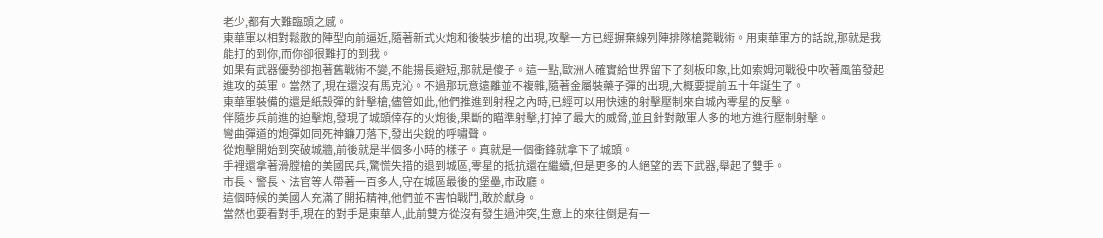老少,都有大難臨頭之感。
東華軍以相對鬆散的陣型向前逼近,隨著新式火炮和後裝步槍的出現,攻擊一方已經摒棄線列陣排隊槍斃戰術。用東華軍方的話說,那就是我能打的到你,而你卻很難打的到我。
如果有武器優勢卻抱著舊戰術不變,不能揚長避短,那就是傻子。這一點,歐洲人確實給世界留下了刻板印象,比如索姆河戰役中吹著風笛發起進攻的英軍。當然了,現在還沒有馬克沁。不過那玩意遠離並不複雜,隨著金屬裝藥子彈的出現,大概要提前五十年誕生了。
東華軍裝備的還是紙殼彈的針擊槍,儘管如此,他們推進到射程之內時,已經可以用快速的射擊壓制來自城內零星的反擊。
伴隨步兵前進的迫擊炮,發現了城頭倖存的火炮後,果斷的瞄準射擊,打掉了最大的威脅,並且針對敵軍人多的地方進行壓制射擊。
彎曲彈道的炮彈如同死神鐮刀落下,發出尖銳的呼嘯聲。
從炮擊開始到突破城牆,前後就是半個多小時的樣子。真就是一個衝鋒就拿下了城頭。
手裡還拿著滑膛槍的美國民兵,驚慌失措的退到城區,零星的抵抗還在繼續,但是更多的人絕望的丟下武器,舉起了雙手。
市長、警長、法官等人帶著一百多人,守在城區最後的堡壘,市政廳。
這個時候的美國人充滿了開拓精神,他們並不害怕戰鬥,敢於獻身。
當然也要看對手,現在的對手是東華人,此前雙方從沒有發生過沖突,生意上的來往倒是有一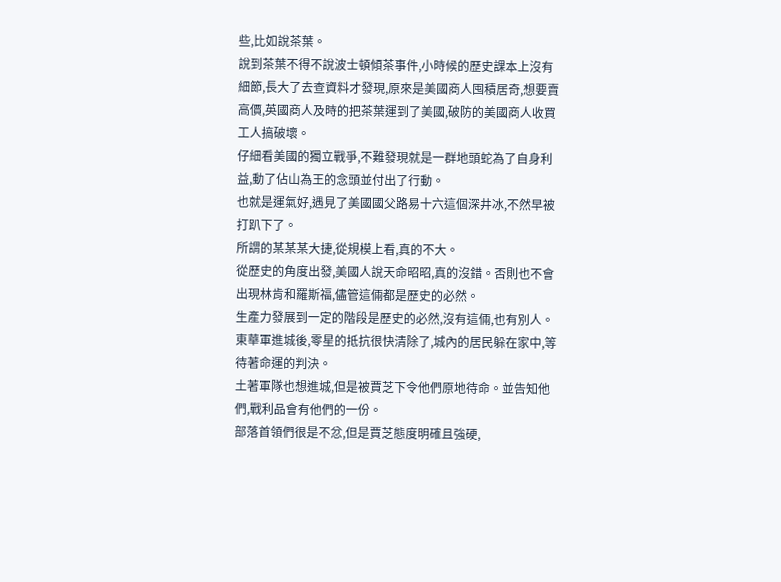些,比如說茶葉。
說到茶葉不得不說波士頓傾茶事件,小時候的歷史課本上沒有細節,長大了去查資料才發現,原來是美國商人囤積居奇,想要賣高價,英國商人及時的把茶葉運到了美國,破防的美國商人收買工人搞破壞。
仔細看美國的獨立戰爭,不難發現就是一群地頭蛇為了自身利益,動了佔山為王的念頭並付出了行動。
也就是運氣好,遇見了美國國父路易十六這個深井冰,不然早被打趴下了。
所謂的某某某大捷,從規模上看,真的不大。
從歷史的角度出發,美國人說天命昭昭,真的沒錯。否則也不會出現林肯和羅斯福,儘管這倆都是歷史的必然。
生產力發展到一定的階段是歷史的必然,沒有這倆,也有別人。
東華軍進城後,零星的抵抗很快清除了,城內的居民躲在家中,等待著命運的判決。
土著軍隊也想進城,但是被賈芝下令他們原地待命。並告知他們,戰利品會有他們的一份。
部落首領們很是不忿,但是賈芝態度明確且強硬,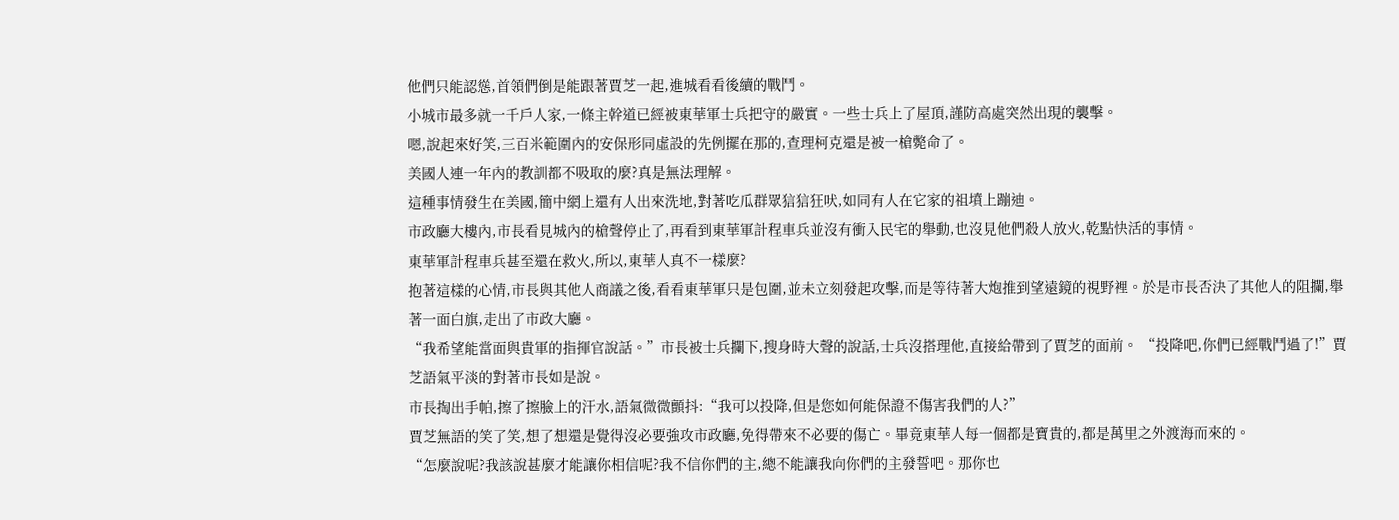他們只能認慫,首領們倒是能跟著賈芝一起,進城看看後續的戰鬥。
小城市最多就一千戶人家,一條主幹道已經被東華軍士兵把守的嚴實。一些士兵上了屋頂,謹防高處突然出現的襲擊。
嗯,說起來好笑,三百米範圍內的安保形同虛設的先例擺在那的,查理柯克還是被一槍斃命了。
美國人連一年內的教訓都不吸取的麼?真是無法理解。
這種事情發生在美國,簡中網上還有人出來洗地,對著吃瓜群眾狺狺狂吠,如同有人在它家的祖墳上蹦迪。
市政廳大樓內,市長看見城內的槍聲停止了,再看到東華軍計程車兵並沒有衝入民宅的舉動,也沒見他們殺人放火,乾點快活的事情。
東華軍計程車兵甚至還在救火,所以,東華人真不一樣麼?
抱著這樣的心情,市長與其他人商議之後,看看東華軍只是包圍,並未立刻發起攻擊,而是等待著大炮推到望遠鏡的視野裡。於是市長否決了其他人的阻攔,舉著一面白旗,走出了市政大廳。
“我希望能當面與貴軍的指揮官說話。”市長被士兵攔下,搜身時大聲的說話,士兵沒搭理他,直接給帶到了賈芝的面前。 “投降吧,你們已經戰鬥過了!”賈芝語氣平淡的對著市長如是說。
市長掏出手帕,擦了擦臉上的汗水,語氣微微顫抖:“我可以投降,但是您如何能保證不傷害我們的人?”
賈芝無語的笑了笑,想了想還是覺得沒必要強攻市政廳,免得帶來不必要的傷亡。畢竟東華人每一個都是寶貴的,都是萬里之外渡海而來的。
“怎麼說呢?我該說甚麼才能讓你相信呢?我不信你們的主,總不能讓我向你們的主發誓吧。那你也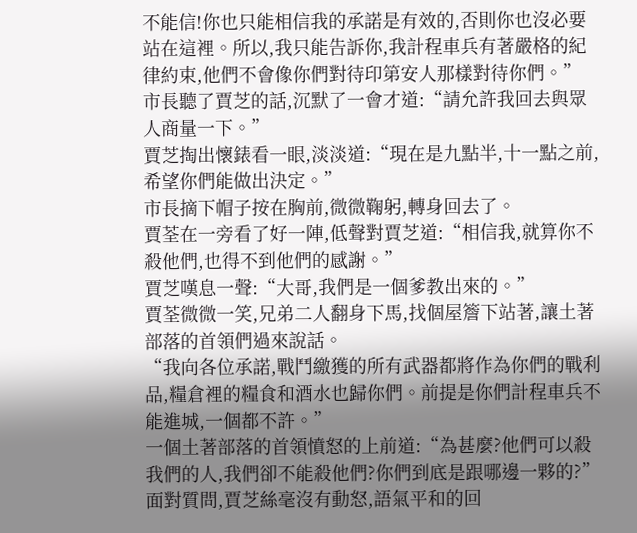不能信!你也只能相信我的承諾是有效的,否則你也沒必要站在這裡。所以,我只能告訴你,我計程車兵有著嚴格的紀律約束,他們不會像你們對待印第安人那樣對待你們。”
市長聽了賈芝的話,沉默了一會才道:“請允許我回去與眾人商量一下。”
賈芝掏出懷錶看一眼,淡淡道:“現在是九點半,十一點之前,希望你們能做出決定。”
市長摘下帽子按在胸前,微微鞠躬,轉身回去了。
賈荃在一旁看了好一陣,低聲對賈芝道:“相信我,就算你不殺他們,也得不到他們的感謝。”
賈芝嘆息一聲:“大哥,我們是一個爹教出來的。”
賈荃微微一笑,兄弟二人翻身下馬,找個屋簷下站著,讓土著部落的首領們過來說話。
“我向各位承諾,戰鬥繳獲的所有武器都將作為你們的戰利品,糧倉裡的糧食和酒水也歸你們。前提是你們計程車兵不能進城,一個都不許。”
一個土著部落的首領憤怒的上前道:“為甚麼?他們可以殺我們的人,我們卻不能殺他們?你們到底是跟哪邊一夥的?”
面對質問,賈芝絲毫沒有動怒,語氣平和的回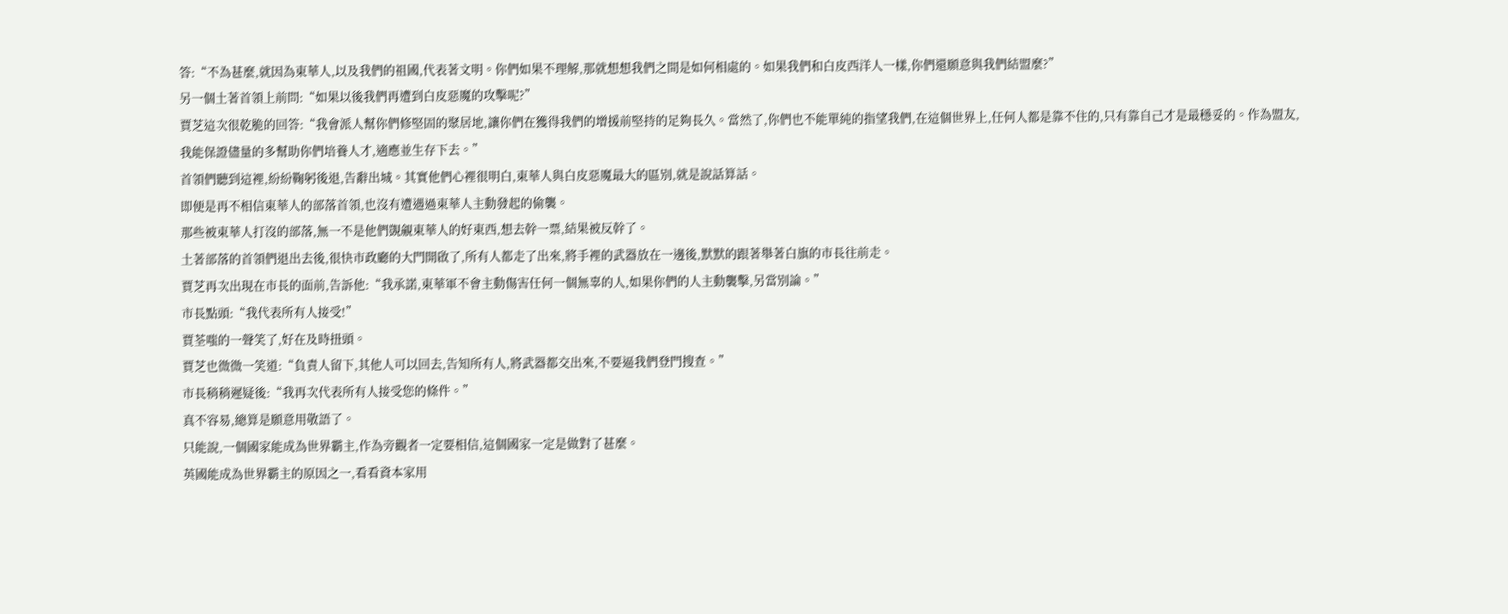答:“不為甚麼,就因為東華人,以及我們的祖國,代表著文明。你們如果不理解,那就想想我們之間是如何相處的。如果我們和白皮西洋人一樣,你們還願意與我們結盟麼?”
另一個土著首領上前問:“如果以後我們再遭到白皮惡魔的攻擊呢?”
賈芝這次很乾脆的回答:“我會派人幫你們修堅固的聚居地,讓你們在獲得我們的增援前堅持的足夠長久。當然了,你們也不能單純的指望我們,在這個世界上,任何人都是靠不住的,只有靠自己才是最穩妥的。作為盟友,我能保證儘量的多幫助你們培養人才,適應並生存下去。”
首領們聽到這裡,紛紛鞠躬後退,告辭出城。其實他們心裡很明白,東華人與白皮惡魔最大的區別,就是說話算話。
即便是再不相信東華人的部落首領,也沒有遭遇過東華人主動發起的偷襲。
那些被東華人打沒的部落,無一不是他們覬覦東華人的好東西,想去幹一票,結果被反幹了。
土著部落的首領們退出去後,很快市政廳的大門開啟了,所有人都走了出來,將手裡的武器放在一邊後,默默的跟著舉著白旗的市長往前走。
賈芝再次出現在市長的面前,告訴他:“我承諾,東華軍不會主動傷害任何一個無辜的人,如果你們的人主動襲擊,另當別論。”
市長點頭:“我代表所有人接受!”
賈荃嗤的一聲笑了,好在及時扭頭。
賈芝也微微一笑道:“負責人留下,其他人可以回去,告知所有人,將武器都交出來,不要逼我們登門搜查。”
市長稍稍遲疑後:“我再次代表所有人接受您的條件。”
真不容易,總算是願意用敬語了。
只能說,一個國家能成為世界霸主,作為旁觀者一定要相信,這個國家一定是做對了甚麼。
英國能成為世界霸主的原因之一,看看資本家用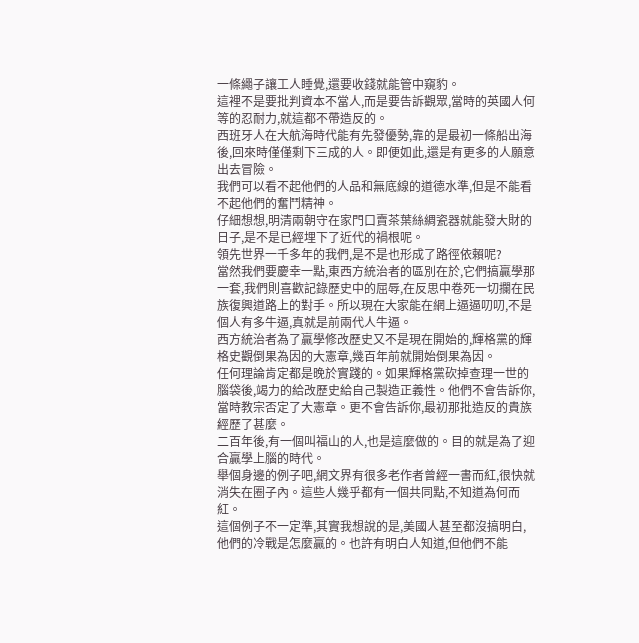一條繩子讓工人睡覺,還要收錢就能管中窺豹。
這裡不是要批判資本不當人,而是要告訴觀眾,當時的英國人何等的忍耐力,就這都不帶造反的。
西班牙人在大航海時代能有先發優勢,靠的是最初一條船出海後,回來時僅僅剩下三成的人。即便如此,還是有更多的人願意出去冒險。
我們可以看不起他們的人品和無底線的道德水準,但是不能看不起他們的奮鬥精神。
仔細想想,明清兩朝守在家門口賣茶葉絲綢瓷器就能發大財的日子,是不是已經埋下了近代的禍根呢。
領先世界一千多年的我們,是不是也形成了路徑依賴呢?
當然我們要慶幸一點,東西方統治者的區別在於,它們搞贏學那一套,我們則喜歡記錄歷史中的屈辱,在反思中卷死一切攔在民族復興道路上的對手。所以現在大家能在網上逼逼叨叨,不是個人有多牛逼,真就是前兩代人牛逼。
西方統治者為了贏學修改歷史又不是現在開始的,輝格黨的輝格史觀倒果為因的大憲章,幾百年前就開始倒果為因。
任何理論肯定都是晚於實踐的。如果輝格黨砍掉查理一世的腦袋後,竭力的給改歷史給自己製造正義性。他們不會告訴你,當時教宗否定了大憲章。更不會告訴你,最初那批造反的貴族經歷了甚麼。
二百年後,有一個叫福山的人,也是這麼做的。目的就是為了迎合贏學上腦的時代。
舉個身邊的例子吧,網文界有很多老作者曾經一書而紅,很快就消失在圈子內。這些人幾乎都有一個共同點,不知道為何而紅。
這個例子不一定準,其實我想說的是,美國人甚至都沒搞明白,他們的冷戰是怎麼贏的。也許有明白人知道,但他們不能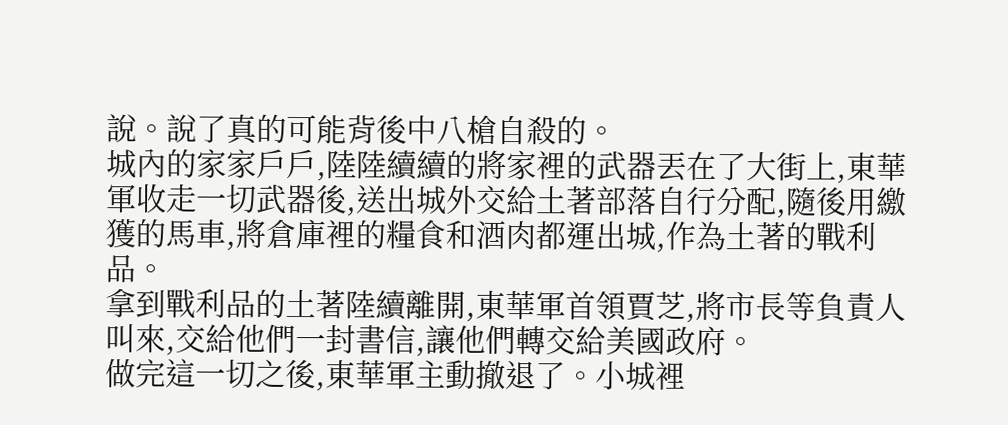說。說了真的可能背後中八槍自殺的。
城內的家家戶戶,陸陸續續的將家裡的武器丟在了大街上,東華軍收走一切武器後,送出城外交給土著部落自行分配,隨後用繳獲的馬車,將倉庫裡的糧食和酒肉都運出城,作為土著的戰利品。
拿到戰利品的土著陸續離開,東華軍首領賈芝,將市長等負責人叫來,交給他們一封書信,讓他們轉交給美國政府。
做完這一切之後,東華軍主動撤退了。小城裡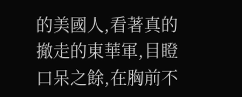的美國人,看著真的撤走的東華軍,目瞪口呆之餘,在胸前不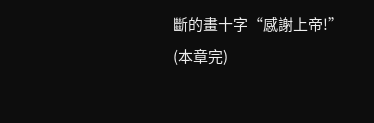斷的畫十字“感謝上帝!”
(本章完)